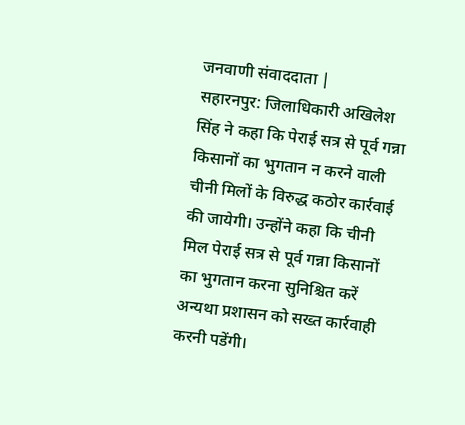जनवाणी संवाददाता |
सहारनपुर: जिलाधिकारी अखिलेश सिंह ने कहा कि पेराई सत्र से पूर्व गन्ना किसानों का भुगतान न करने वाली चीनी मिलों के विरुद्ध कठोर कार्रवाई की जायेगी। उन्होंने कहा कि चीनी मिल पेराई सत्र से पूर्व गन्ना किसानों का भुगतान करना सुनिश्चित करें अन्यथा प्रशासन को सख्त कार्रवाही करनी पडेंगी।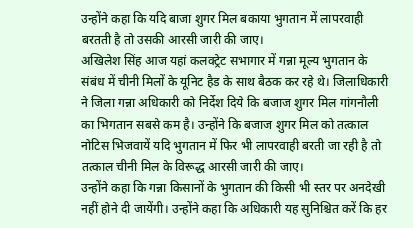उन्होंने कहा कि यदि बाजा शुगर मिल बकाया भुगतान में लापरवाही बरतती है तो उसकी आरसी जारी की जाए।
अखिलेश सिंह आज यहां कलक्ट्रेट सभागार में गन्ना मूल्य भुगतान के संबंध में चीनी मिलों के यूनिट हैड के साथ बैठक कर रहे थे। जिलाधिकारी ने जिला गन्ना अधिकारी को निर्देश दिये कि बजाज शुगर मिल गांगनौली का भिगतान सबसे कम है। उन्होंने कि बजाज शुगर मिल को तत्काल नोटिस भिजवायें यदि भुगतान में फिर भी लापरवाही बरती जा रही है तो तत्काल चीनी मिल के विरूद्ध आरसी जारी की जाए।
उन्होंने कहा कि गन्ना किसानों के भुगतान की किसी भी स्तर पर अनदेखी नहीं होने दी जायेंगी। उन्होंने कहा कि अधिकारी यह सुनिश्चित करें कि हर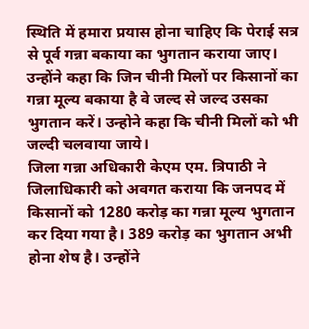स्थिति में हमारा प्रयास होना चाहिए कि पेराई सत्र से पूर्व गन्ना बकाया का भुगतान कराया जाए। उन्होंने कहा कि जिन चीनी मिलों पर किसानों का गन्ना मूल्य बकाया है वे जल्द से जल्द उसका भुगतान करें। उन्होने कहा कि चीनी मिलों को भी जल्दी चलवाया जाये।
जिला गन्ना अधिकारी केएम एम. त्रिपाठी ने जिलाधिकारी को अवगत कराया कि जनपद में किसानों को 1280 करोड़ का गन्ना मूल्य भुगतान कर दिया गया है। 389 करोड़ का भुगतान अभी होना शेष है। उन्होंने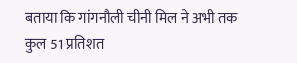बताया कि गांगनौली चीनी मिल ने अभी तक कुल 51 प्रतिशत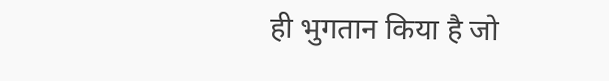ही भुगतान किया है जो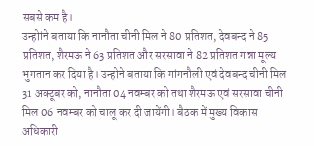सबसे कम है।
उन्होांने बताया कि नानौता चीनी मिल ने 80 प्रतिशत, देवबन्द ने 85 प्रतिशत, शैरमऊ ने 63 प्रतिशत और सरसावा ने 82 प्रतिशत गन्ना मूल्य भुगतान कर दिया है। उन्होने बताया कि गांगनौली एवं देवबन्द चीनी मिल 31 अक्टूबर को, नानौता 04 नवम्बर को तथा शैरमऊ एवं सरसावा चीनी मिल 06 नवम्बर को चालू कर दी जायेंगी। बैठक में मुख्य विकास अधिकारी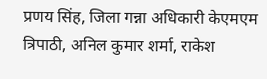प्रणय सिंह, जिला गन्ना अधिकारी केएमएम त्रिपाठी, अनिल कुमार शर्मा, राकेश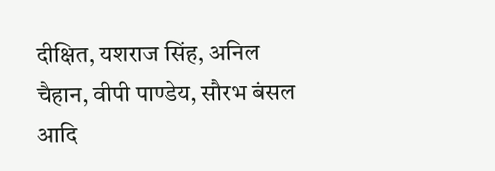दीक्षित, यशराज सिंह, अनिल चैहान, वीपी पाण्डेय, सौरभ बंसल आदि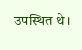उपस्थित थे।